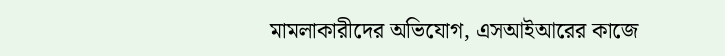মামলাকারীদের অভিযোগ, এসআইআরের কাজে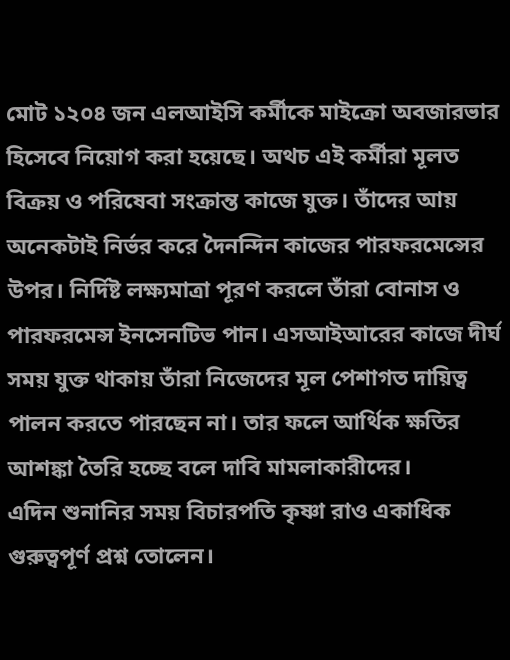মোট ১২০৪ জন এলআইসি কর্মীকে মাইক্রো অবজারভার হিসেবে নিয়োগ করা হয়েছে। অথচ এই কর্মীরা মূলত বিক্রয় ও পরিষেবা সংক্রান্ত কাজে যুক্ত। তাঁদের আয় অনেকটাই নির্ভর করে দৈনন্দিন কাজের পারফরমেন্সের উপর। নির্দিষ্ট লক্ষ্যমাত্রা পূরণ করলে তাঁরা বোনাস ও পারফরমেন্স ইনসেনটিভ পান। এসআইআরের কাজে দীর্ঘ সময় যুক্ত থাকায় তাঁরা নিজেদের মূল পেশাগত দায়িত্ব পালন করতে পারছেন না। তার ফলে আর্থিক ক্ষতির আশঙ্কা তৈরি হচ্ছে বলে দাবি মামলাকারীদের।
এদিন শুনানির সময় বিচারপতি কৃষ্ণা রাও একাধিক গুরুত্বপূর্ণ প্রশ্ন তোলেন।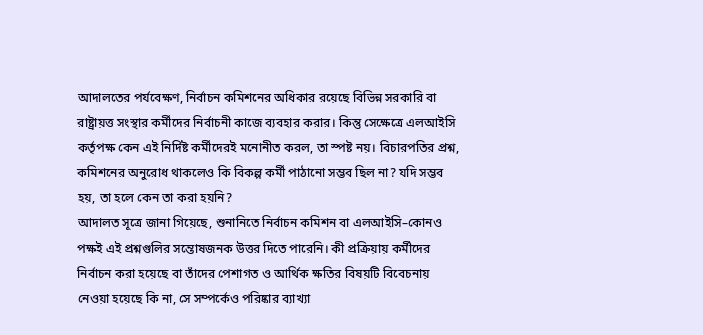আদালতের পর্যবেক্ষণ, নির্বাচন কমিশনের অধিকার রয়েছে বিভিন্ন সরকারি বা রাষ্ট্রায়ত্ত সংস্থার কর্মীদের নির্বাচনী কাজে ব্যবহার করার। কিন্তু সেক্ষেত্রে এলআইসি কর্তৃপক্ষ কেন এই নির্দিষ্ট কর্মীদেরই মনোনীত করল, তা স্পষ্ট নয়। বিচারপতির প্রশ্ন, কমিশনের অনুরোধ থাকলেও কি বিকল্প কর্মী পাঠানো সম্ভব ছিল না? যদি সম্ভব হয়, তা হলে কেন তা করা হয়নি?
আদালত সূত্রে জানা গিয়েছে, শুনানিতে নির্বাচন কমিশন বা এলআইসি–কোনও পক্ষই এই প্রশ্নগুলির সন্তোষজনক উত্তর দিতে পারেনি। কী প্রক্রিয়ায় কর্মীদের নির্বাচন করা হয়েছে বা তাঁদের পেশাগত ও আর্থিক ক্ষতির বিষয়টি বিবেচনায় নেওয়া হয়েছে কি না, সে সম্পর্কেও পরিষ্কার ব্যাখ্যা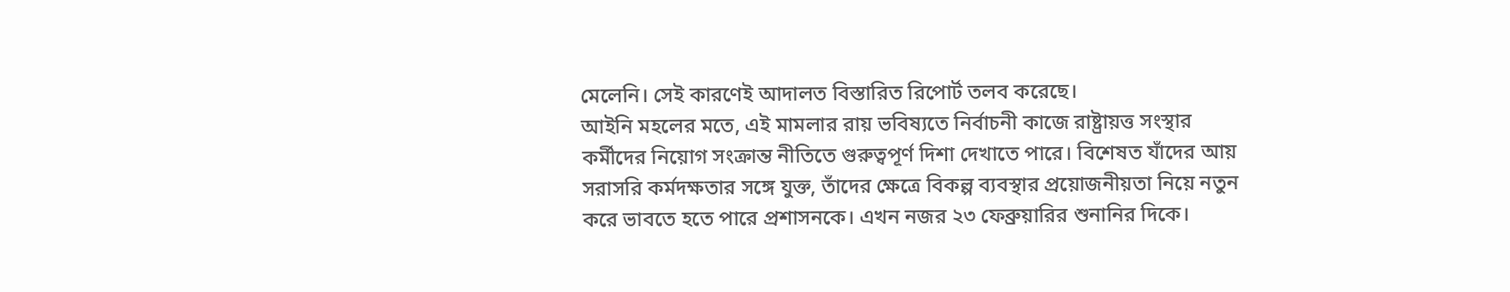মেলেনি। সেই কারণেই আদালত বিস্তারিত রিপোর্ট তলব করেছে।
আইনি মহলের মতে, এই মামলার রায় ভবিষ্যতে নির্বাচনী কাজে রাষ্ট্রায়ত্ত সংস্থার কর্মীদের নিয়োগ সংক্রান্ত নীতিতে গুরুত্বপূর্ণ দিশা দেখাতে পারে। বিশেষত যাঁদের আয় সরাসরি কর্মদক্ষতার সঙ্গে যুক্ত, তাঁদের ক্ষেত্রে বিকল্প ব্যবস্থার প্রয়োজনীয়তা নিয়ে নতুন করে ভাবতে হতে পারে প্রশাসনকে। এখন নজর ২৩ ফেব্রুয়ারির শুনানির দিকে।